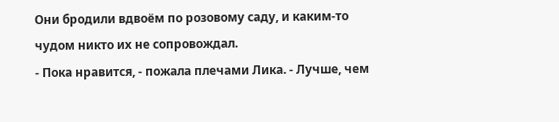Они бродили вдвоём по розовому саду, и каким-то чудом никто их не сопровождал.
- Пока нравится, - пожала плечами Лика. - Лучше, чем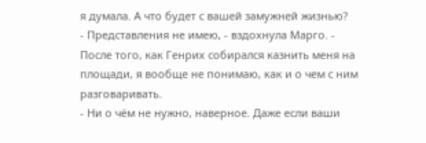я думала. А что будет с вашей замужней жизнью?
- Представления не имею, - вздохнула Марго. - После того, как Генрих собирался казнить меня на площади, я вообще не понимаю, как и о чем с ним разговаривать.
- Ни о чём не нужно, наверное. Даже если ваши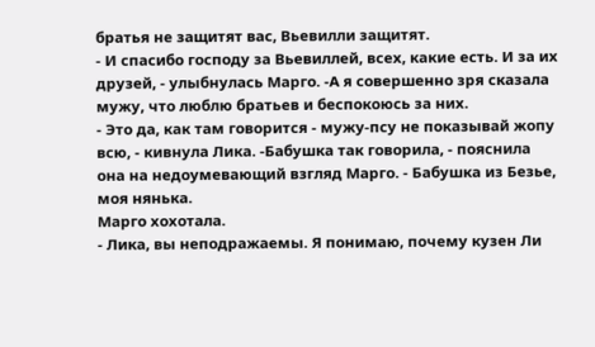братья не защитят вас, Вьевилли защитят.
- И спасибо господу за Вьевиллей, всех, какие есть. И за их друзей, - улыбнулась Марго. -А я совершенно зря сказала мужу, что люблю братьев и беспокоюсь за них.
- Это да, как там говорится - мужу-псу не показывай жопу всю, - кивнула Лика. -Бабушка так говорила, - пояснила она на недоумевающий взгляд Марго. - Бабушка из Безье, моя нянька.
Марго хохотала.
- Лика, вы неподражаемы. Я понимаю, почему кузен Ли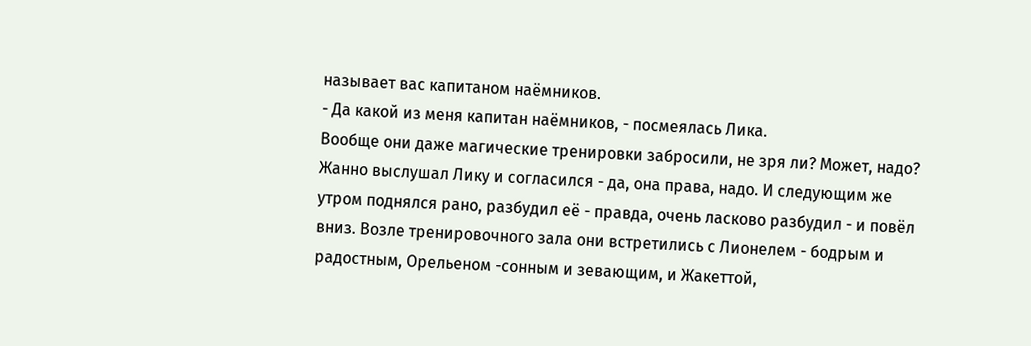называет вас капитаном наёмников.
- Да какой из меня капитан наёмников, - посмеялась Лика.
Вообще они даже магические тренировки забросили, не зря ли? Может, надо?
Жанно выслушал Лику и согласился - да, она права, надо. И следующим же утром поднялся рано, разбудил её - правда, очень ласково разбудил - и повёл вниз. Возле тренировочного зала они встретились с Лионелем - бодрым и радостным, Орельеном -сонным и зевающим, и Жакеттой,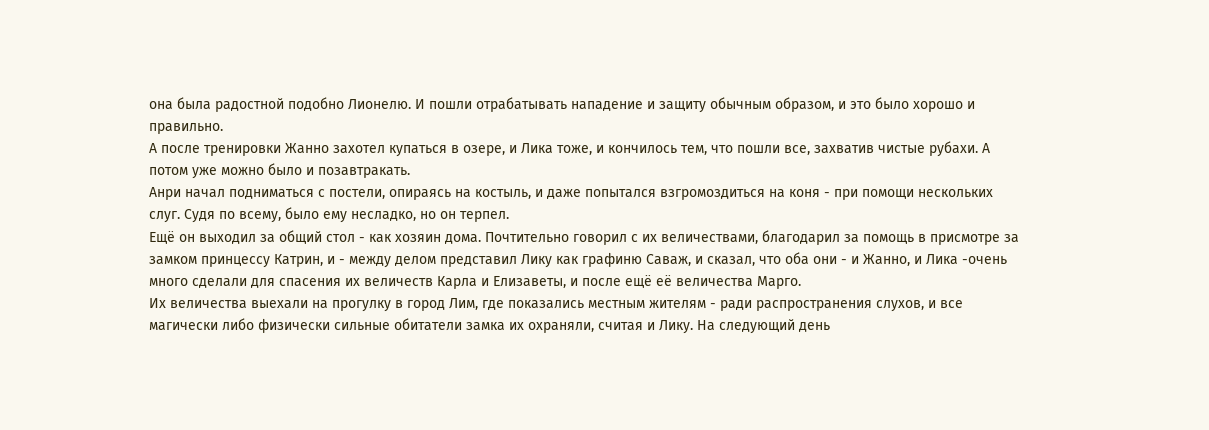она была радостной подобно Лионелю. И пошли отрабатывать нападение и защиту обычным образом, и это было хорошо и правильно.
А после тренировки Жанно захотел купаться в озере, и Лика тоже, и кончилось тем, что пошли все, захватив чистые рубахи. А потом уже можно было и позавтракать.
Анри начал подниматься с постели, опираясь на костыль, и даже попытался взгромоздиться на коня - при помощи нескольких слуг. Судя по всему, было ему несладко, но он терпел.
Ещё он выходил за общий стол - как хозяин дома. Почтительно говорил с их величествами, благодарил за помощь в присмотре за замком принцессу Катрин, и - между делом представил Лику как графиню Саваж, и сказал, что оба они - и Жанно, и Лика -очень много сделали для спасения их величеств Карла и Елизаветы, и после ещё её величества Марго.
Их величества выехали на прогулку в город Лим, где показались местным жителям - ради распространения слухов, и все магически либо физически сильные обитатели замка их охраняли, считая и Лику. На следующий день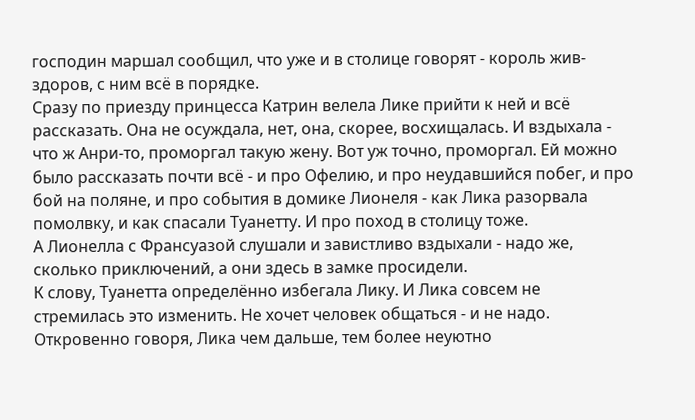господин маршал сообщил, что уже и в столице говорят - король жив-здоров, с ним всё в порядке.
Сразу по приезду принцесса Катрин велела Лике прийти к ней и всё рассказать. Она не осуждала, нет, она, скорее, восхищалась. И вздыхала - что ж Анри-то, проморгал такую жену. Вот уж точно, проморгал. Ей можно было рассказать почти всё - и про Офелию, и про неудавшийся побег, и про бой на поляне, и про события в домике Лионеля - как Лика разорвала помолвку, и как спасали Туанетту. И про поход в столицу тоже.
А Лионелла с Франсуазой слушали и завистливо вздыхали - надо же, сколько приключений, а они здесь в замке просидели.
К слову, Туанетта определённо избегала Лику. И Лика совсем не стремилась это изменить. Не хочет человек общаться - и не надо.
Откровенно говоря, Лика чем дальше, тем более неуютно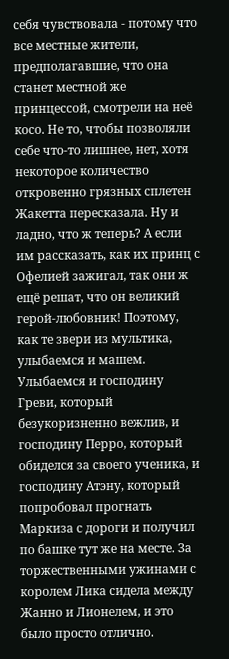себя чувствовала - потому что все местные жители, предполагавшие, что она станет местной же принцессой, смотрели на неё косо. Не то, чтобы позволяли себе что-то лишнее, нет, хотя некоторое количество откровенно грязных сплетен Жакетта пересказала. Ну и ладно, что ж теперь? А если им рассказать, как их принц с Офелией зажигал, так они ж ещё решат, что он великий герой-любовник! Поэтому, как те звери из мультика, улыбаемся и машем. Улыбаемся и господину Греви, который безукоризненно вежлив, и господину Перро, который обиделся за своего ученика, и господину Атэну, который попробовал прогнать Маркиза с дороги и получил по башке тут же на месте. За торжественными ужинами с королем Лика сидела между Жанно и Лионелем, и это было просто отлично.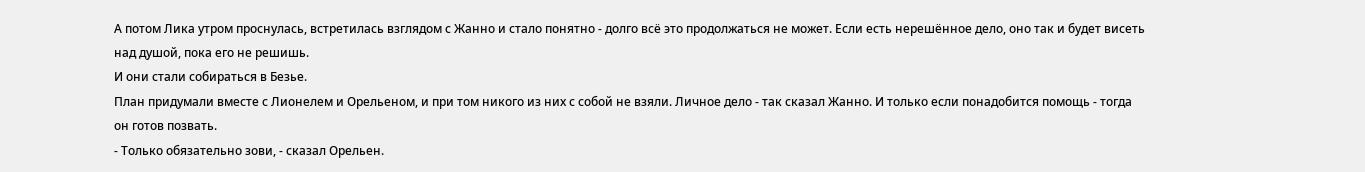А потом Лика утром проснулась, встретилась взглядом с Жанно и стало понятно - долго всё это продолжаться не может. Если есть нерешённое дело, оно так и будет висеть над душой, пока его не решишь.
И они стали собираться в Безье.
План придумали вместе с Лионелем и Орельеном, и при том никого из них с собой не взяли. Личное дело - так сказал Жанно. И только если понадобится помощь - тогда он готов позвать.
- Только обязательно зови, - сказал Орельен.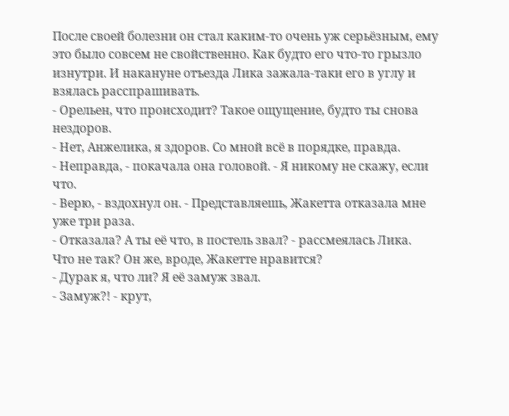После своей болезни он стал каким-то очень уж серьёзным, ему это было совсем не свойственно. Как будто его что-то грызло изнутри. И накануне отъезда Лика зажала-таки его в углу и взялась расспрашивать.
- Орельен, что происходит? Такое ощущение, будто ты снова нездоров.
- Нет, Анжелика, я здоров. Со мной всё в порядке, правда.
- Неправда, - покачала она головой. - Я никому не скажу, если что.
- Верю, - вздохнул он. - Представляешь, Жакетта отказала мне уже три раза.
- Отказала? А ты её что, в постель звал? - рассмеялась Лика.
Что не так? Он же, вроде, Жакетте нравится?
- Дурак я, что ли? Я её замуж звал.
- Замуж?! - крут,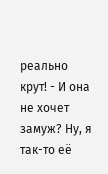реально крут! - И она не хочет замуж? Ну, я так-то её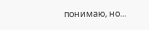понимаю, но...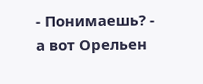- Понимаешь? - а вот Орельен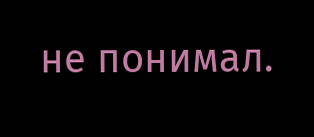не понимал.